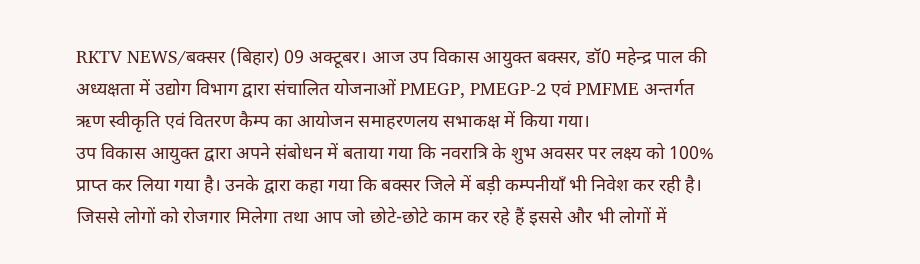RKTV NEWS/बक्सर (बिहार) 09 अक्टूबर। आज उप विकास आयुक्त बक्सर, डॉ0 महेन्द्र पाल की अध्यक्षता में उद्योग विभाग द्वारा संचालित योजनाओं PMEGP, PMEGP-2 एवं PMFME अन्तर्गत ऋण स्वीकृति एवं वितरण कैम्प का आयोजन समाहरणलय सभाकक्ष में किया गया।
उप विकास आयुक्त द्वारा अपने संबोधन में बताया गया कि नवरात्रि के शुभ अवसर पर लक्ष्य को 100% प्राप्त कर लिया गया है। उनके द्वारा कहा गया कि बक्सर जिले में बड़ी कम्पनीयाँ भी निवेश कर रही है। जिससे लोगों को रोजगार मिलेगा तथा आप जो छोटे-छोटे काम कर रहे हैं इससे और भी लोगों में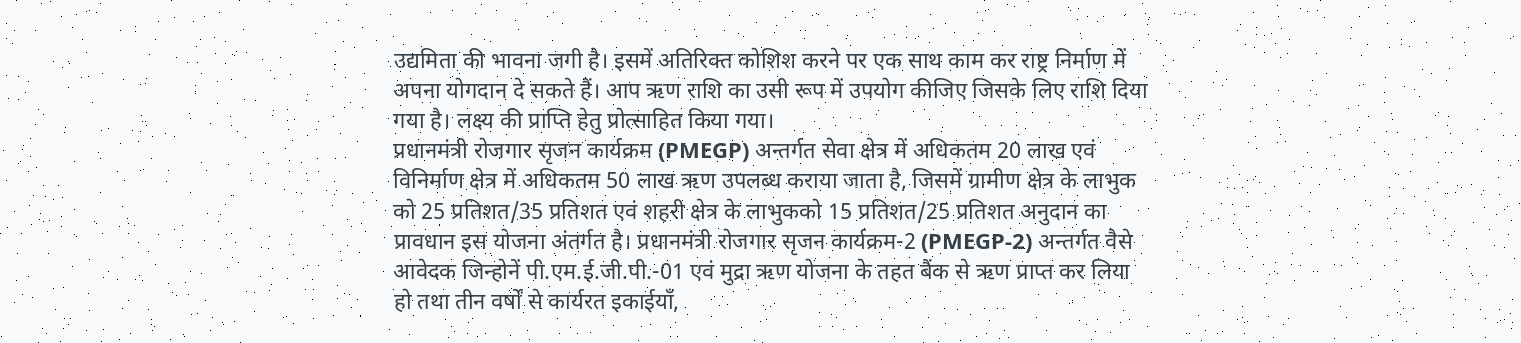उद्यमिता की भावना जगी है। इसमें अतिरिक्त कोशिश करने पर एक साथ काम कर राष्ट्र निर्माण में अपना योगदान दे सकते हैं। आप ऋण राशि का उसी रूप में उपयोग कीजिए जिसके लिए राशि दिया गया है। लक्ष्य की प्राप्ति हेतु प्रोत्साहित किया गया।
प्रधानमंत्री रोजगार सृजन कार्यक्रम (PMEGP) अन्तर्गत सेवा क्षेत्र में अधिकतम 20 लाख एवं विनिर्माण क्षेत्र में अधिकतम 50 लाख ऋण उपलब्ध कराया जाता है, जिसमें ग्रामीण क्षेत्र के लाभुक को 25 प्रतिशत/35 प्रतिशत एवं शहरी क्षेत्र के लाभुकको 15 प्रतिशत/25 प्रतिशत अनुदान का प्रावधान इस योजना अंतर्गत है। प्रधानमंत्री रोजगार सृजन कार्यक्रम-2 (PMEGP-2) अन्तर्गत वैसे आवेदक जिन्होनें पी.एम.ई.जी.पी.-01 एवं मुद्रा ऋण योजना के तहत बैंक से ऋण प्राप्त कर लिया हो तथा तीन वर्षों से कार्यरत इकाईयाँ,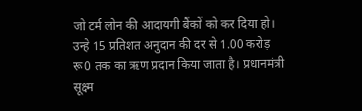जो टर्म लोन की आदायगी बैंकों को कर दिया हो। उन्हे 15 प्रतिशत अनुदान की दर से 1.00 करोड़ रू0 तक का ऋण प्रदान किया जाता है। प्रधानमंत्री सूक्ष्म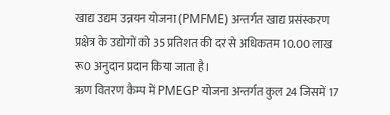खाद्य उद्यम उन्नयन योजना (PMFME) अन्तर्गत खाद्य प्रसंस्करण प्रक्षेत्र के उद्योगों को 35 प्रतिशत की दर से अधिकतम 10.00 लाख रू0 अनुदान प्रदान किया जाता है।
ऋण वितरण कैम्प में PMEGP योजना अन्तर्गत कुल 24 जिसमें 17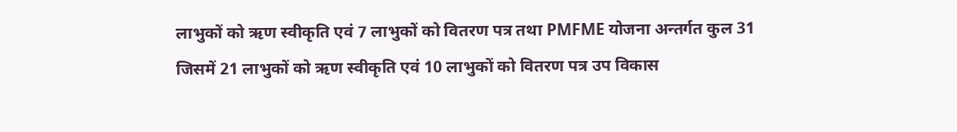लाभुकों को ऋण स्वीकृति एवं 7 लाभुकों को वितरण पत्र तथा PMFME योजना अन्तर्गत कुल 31 जिसमें 21 लाभुकों को ऋण स्वीकृति एवं 10 लाभुकों को वितरण पत्र उप विकास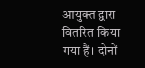आयुक्त द्वारा वितरित किया गया हैं। दोनों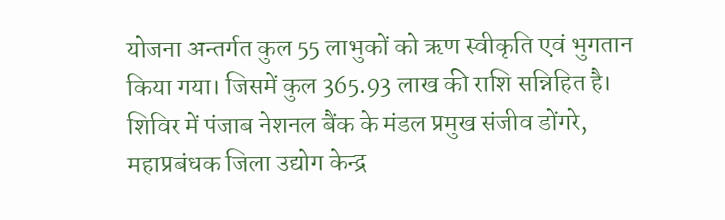योजना अन्तर्गत कुल 55 लाभुकों को ऋण स्वीकृति एवं भुगतान किया गया। जिसमें कुल 365.93 लाख की राशि सन्निहित है।
शिविर में पंजाब नेशनल बैंक के मंडल प्रमुख संजीव डोंगरे, महाप्रबंधक जिला उद्योग केन्द्र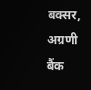बक्सर, अग्रणी बैंक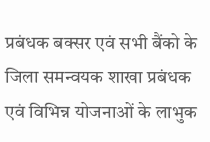प्रबंधक बक्सर एवं सभी बैंको के जिला समन्वयक शाखा प्रबंधक एवं विभिन्न योजनाओं के लाभुक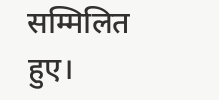सम्मिलित हुए।